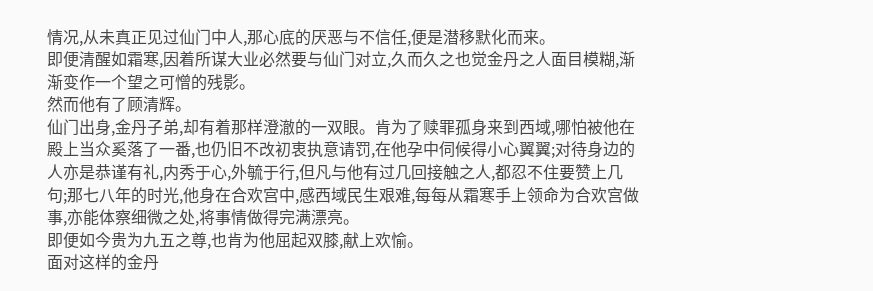情况,从未真正见过仙门中人,那心底的厌恶与不信任,便是潜移默化而来。
即便清醒如霜寒,因着所谋大业必然要与仙门对立,久而久之也觉金丹之人面目模糊,渐渐变作一个望之可憎的残影。
然而他有了顾清辉。
仙门出身,金丹子弟,却有着那样澄澈的一双眼。肯为了赎罪孤身来到西域,哪怕被他在殿上当众奚落了一番,也仍旧不改初衷执意请罚,在他孕中伺候得小心翼翼;对待身边的人亦是恭谨有礼,内秀于心,外毓于行,但凡与他有过几回接触之人,都忍不住要赞上几句;那七八年的时光,他身在合欢宫中,感西域民生艰难,每每从霜寒手上领命为合欢宫做事,亦能体察细微之处,将事情做得完满漂亮。
即便如今贵为九五之尊,也肯为他屈起双膝,献上欢愉。
面对这样的金丹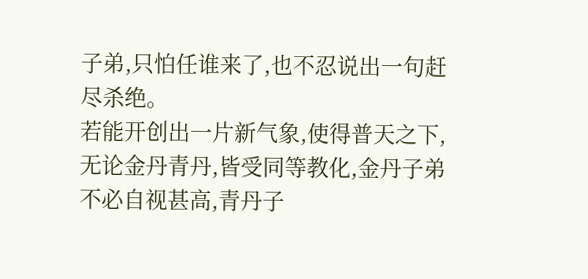子弟,只怕任谁来了,也不忍说出一句赶尽杀绝。
若能开创出一片新气象,使得普天之下,无论金丹青丹,皆受同等教化,金丹子弟不必自视甚高,青丹子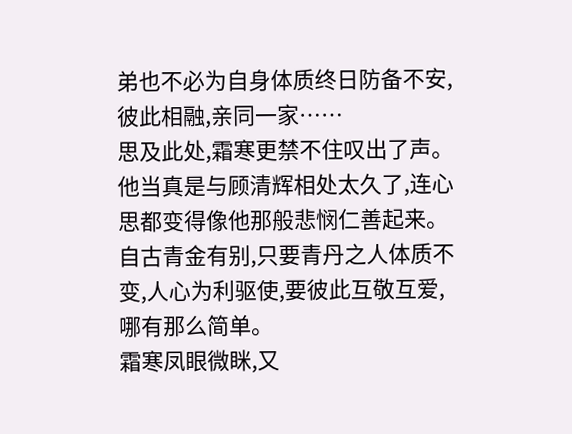弟也不必为自身体质终日防备不安,彼此相融,亲同一家……
思及此处,霜寒更禁不住叹出了声。他当真是与顾清辉相处太久了,连心思都变得像他那般悲悯仁善起来。自古青金有别,只要青丹之人体质不变,人心为利驱使,要彼此互敬互爱,哪有那么简单。
霜寒凤眼微眯,又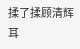揉了揉顾清辉耳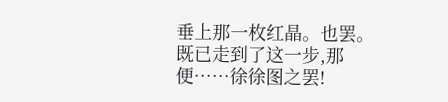垂上那一枚红晶。也罢。既已走到了这一步,那便……徐徐图之罢!